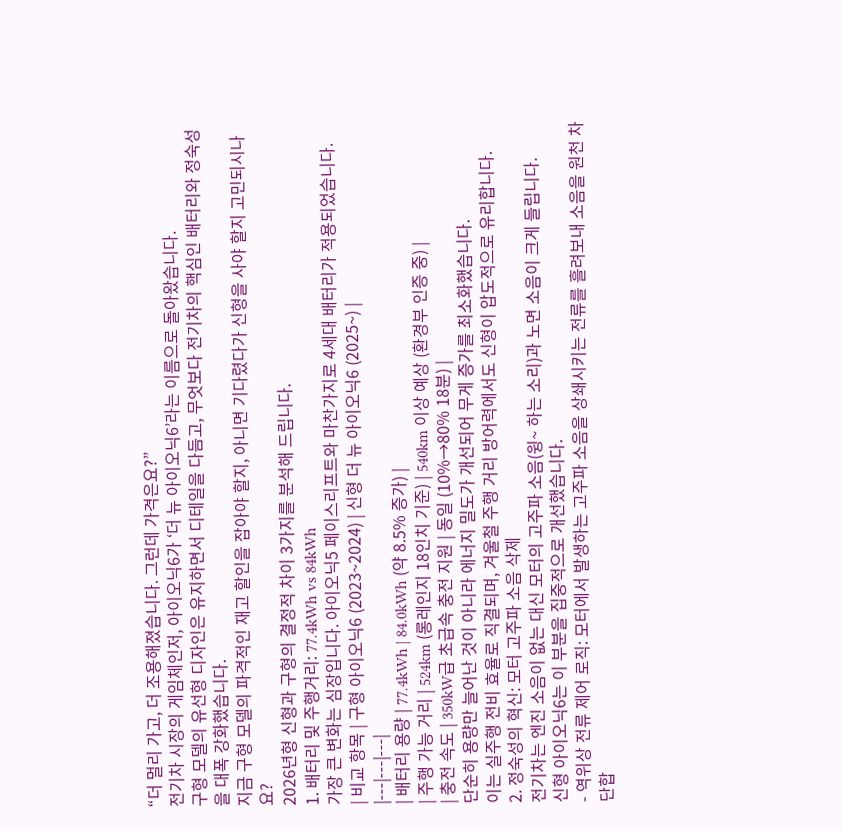“더 멀리 가고, 더 조용해졌습니다. 그런데 가격은요?”
전기차 시장의 게임체인저, 아이오닉6가 ‘더 뉴 아이오닉6’라는 이름으로 돌아왔습니다.
구형 모델의 유선형 디자인은 유지하면서 디테일을 다듬고, 무엇보다 전기차의 핵심인 배터리와 정숙성을 대폭 강화했습니다.
지금 구형 모델의 파격적인 재고 할인을 잡아야 할지, 아니면 기다렸다가 신형을 사야 할지 고민되시나요?
2026년형 신형과 구형의 결정적 차이 3가지를 분석해 드립니다.
1. 배터리 및 주행거리: 77.4kWh vs 84kWh
가장 큰 변화는 심장입니다. 아이오닉5 페이스리프트와 마찬가지로 4세대 배터리가 적용되었습니다.
| 비교 항목 | 구형 아이오닉6 (2023~2024) | 신형 더 뉴 아이오닉6 (2025~) |
|---|---|---|
| 배터리 용량 | 77.4kWh | 84.0kWh (약 8.5% 증가) |
| 주행 가능 거리 | 524km (롱레인지 18인치 기준) | 540km 이상 예상 (환경부 인증 중) |
| 충전 속도 | 350kW급 초급속 충전 지원 | 동일 (10%→80% 18분) |
단순히 용량만 늘어난 것이 아니라 에너지 밀도가 개선되어 무게 증가를 최소화했습니다.
이는 실주행 전비 효율로 직결되며, 겨울철 주행 거리 방어력에서도 신형이 압도적으로 유리합니다.
2. 정숙성의 혁신: 모터 고주파 소음 삭제
전기차는 엔진 소음이 없는 대신 모터의 고주파 소음(윙~ 하는 소리)과 노면 소음이 크게 들립니다.
신형 아이오닉6는 이 부분을 집중적으로 개선했습니다.
- 역위상 전류 제어 로직: 모터에서 발생하는 고주파 소음을 상쇄시키는 전류를 흘려보내 소음을 원천 차단합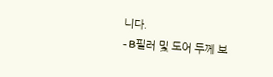니다.
- B필러 및 도어 두께 보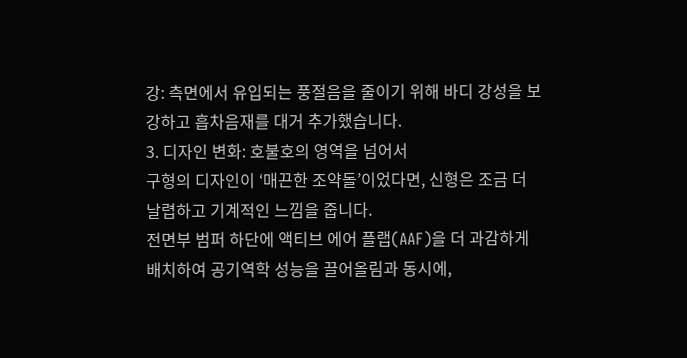강: 측면에서 유입되는 풍절음을 줄이기 위해 바디 강성을 보강하고 흡차음재를 대거 추가했습니다.
3. 디자인 변화: 호불호의 영역을 넘어서
구형의 디자인이 ‘매끈한 조약돌’이었다면, 신형은 조금 더 날렵하고 기계적인 느낌을 줍니다.
전면부 범퍼 하단에 액티브 에어 플랩(AAF)을 더 과감하게 배치하여 공기역학 성능을 끌어올림과 동시에,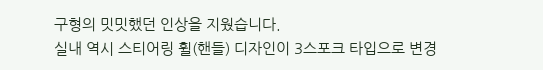구형의 밋밋했던 인상을 지웠습니다.
실내 역시 스티어링 휠(핸들) 디자인이 3스포크 타입으로 변경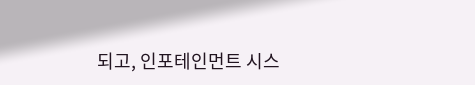되고, 인포테인먼트 시스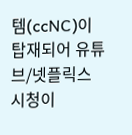템(ccNC)이 탑재되어 유튜브/넷플릭스 시청이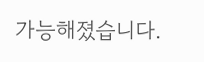가능해졌습니다.